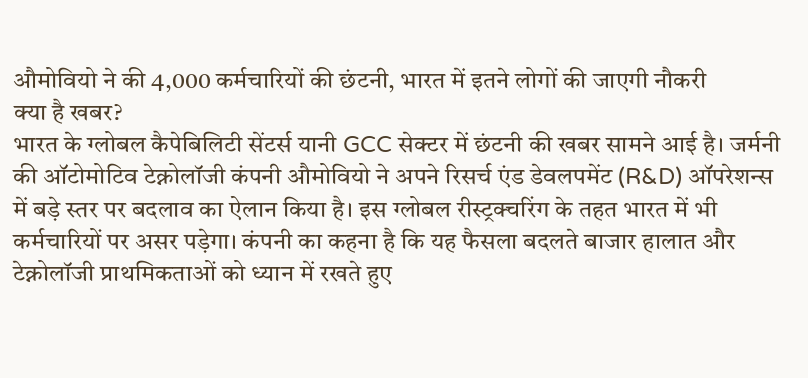औमोवियो ने की 4,000 कर्मचारियों की छंटनी, भारत में इतने लोगों की जाएगी नौकरी
क्या है खबर?
भारत के ग्लोबल कैपेबिलिटी सेंटर्स यानी GCC सेक्टर में छंटनी की खबर सामने आई है। जर्मनी की ऑटोमोटिव टेक्नोलॉजी कंपनी औमोवियो ने अपने रिसर्च एंड डेवलपमेंट (R&D) ऑपरेशन्स में बड़े स्तर पर बदलाव का ऐलान किया है। इस ग्लोबल रीस्ट्रक्चरिंग के तहत भारत में भी कर्मचारियों पर असर पड़ेगा। कंपनी का कहना है कि यह फैसला बदलते बाजार हालात और टेक्नोलॉजी प्राथमिकताओं को ध्यान में रखते हुए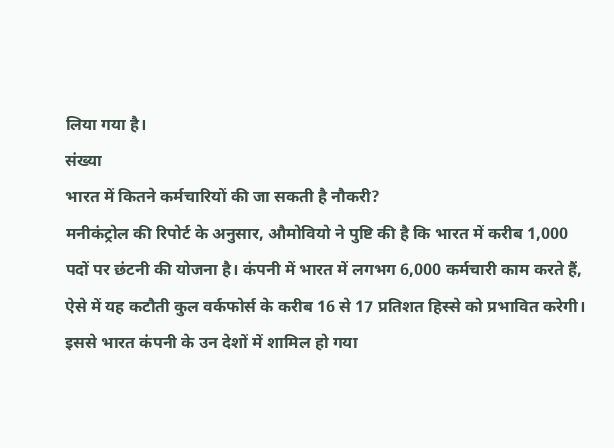लिया गया है।
संख्या
भारत में कितने कर्मचारियों की जा सकती है नौकरी?
मनीकंट्रोल की रिपोर्ट के अनुसार, औमोवियो ने पुष्टि की है कि भारत में करीब 1,000 पदों पर छंटनी की योजना है। कंपनी में भारत में लगभग 6,000 कर्मचारी काम करते हैं, ऐसे में यह कटौती कुल वर्कफोर्स के करीब 16 से 17 प्रतिशत हिस्से को प्रभावित करेगी। इससे भारत कंपनी के उन देशों में शामिल हो गया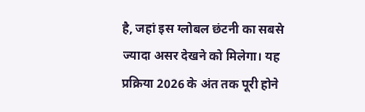है, जहां इस ग्लोबल छंटनी का सबसे ज्यादा असर देखने को मिलेगा। यह प्रक्रिया 2026 के अंत तक पूरी होने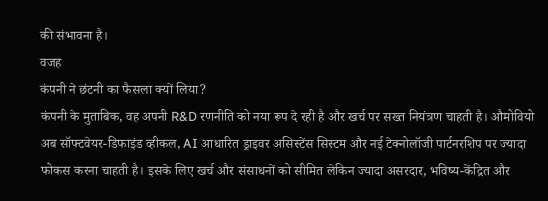की संभावना है।
वजह
कंपनी ने छंटनी का फैसला क्यों लिया?
कंपनी के मुताबिक, वह अपनी R&D रणनीति को नया रूप दे रही है और खर्च पर सख्त नियंत्रण चाहती है। औमोवियो अब सॉफ्टवेयर-डिफाइंड व्हीकल, AI आधारित ड्राइवर असिस्टेंस सिस्टम और नई टेक्नोलॉजी पार्टनरशिप पर ज्यादा फोकस करना चाहती है। इसके लिए खर्च और संसाधनों को सीमित लेकिन ज्यादा असरदार, भविष्य-केंद्रित और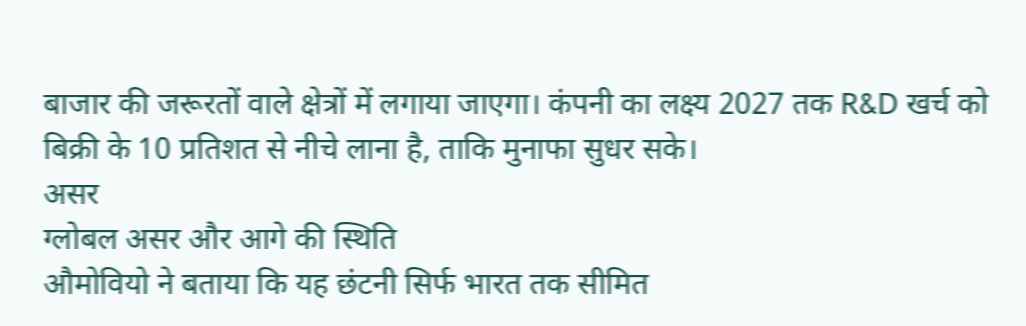बाजार की जरूरतों वाले क्षेत्रों में लगाया जाएगा। कंपनी का लक्ष्य 2027 तक R&D खर्च को बिक्री के 10 प्रतिशत से नीचे लाना है, ताकि मुनाफा सुधर सके।
असर
ग्लोबल असर और आगे की स्थिति
औमोवियो ने बताया कि यह छंटनी सिर्फ भारत तक सीमित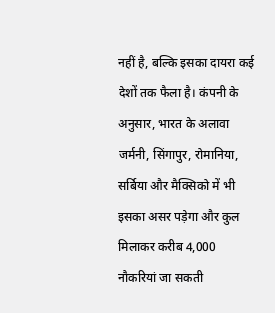नहीं है, बल्कि इसका दायरा कई देशों तक फैला है। कंपनी के अनुसार, भारत के अलावा जर्मनी, सिंगापुर, रोमानिया, सर्बिया और मैक्सिको में भी इसका असर पड़ेगा और कुल मिलाकर करीब 4,000 नौकरियां जा सकती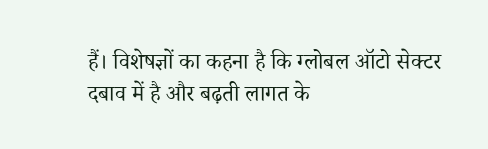हैं। विशेषज्ञों का कहना है कि ग्लोबल ऑटो सेक्टर दबाव में है और बढ़ती लागत के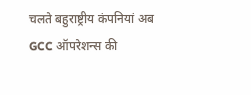चलते बहुराष्ट्रीय कंपनियां अब GCC ऑपरेशन्स की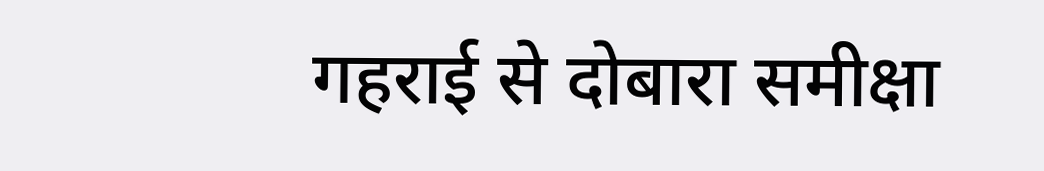गहराई से दोबारा समीक्षा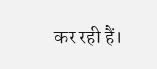कर रही हैं।